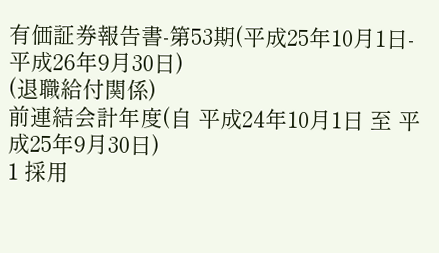有価証券報告書-第53期(平成25年10月1日-平成26年9月30日)
(退職給付関係)
前連結会計年度(自 平成24年10月1日 至 平成25年9月30日)
1 採用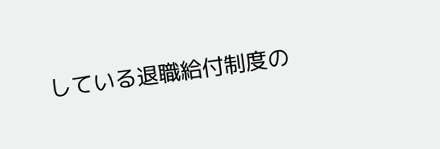している退職給付制度の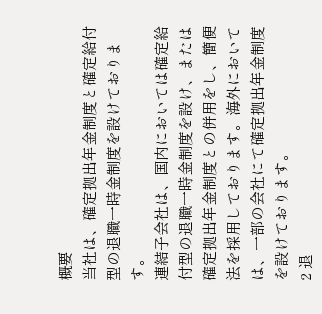概要
当社は、確定拠出年金制度と確定給付型の退職一時金制度を設けております。
連結子会社は、国内においては確定給付型の退職一時金制度を設け、または確定拠出年金制度との併用をし、簡便法を採用しております。海外においては、一部の会社にて確定拠出年金制度を設けております。
2 退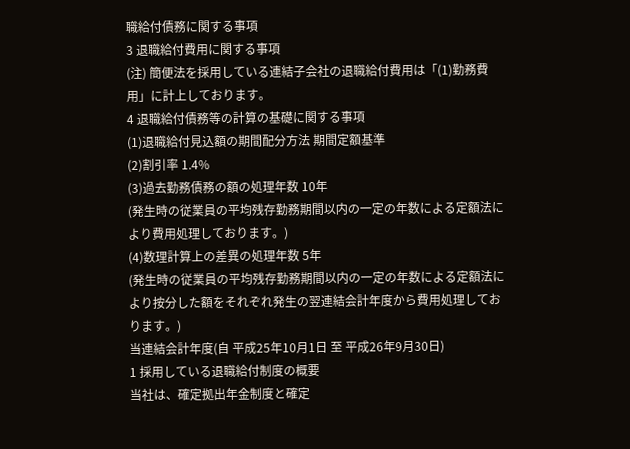職給付債務に関する事項
3 退職給付費用に関する事項
(注) 簡便法を採用している連結子会社の退職給付費用は「(1)勤務費用」に計上しております。
4 退職給付債務等の計算の基礎に関する事項
(1)退職給付見込額の期間配分方法 期間定額基準
(2)割引率 1.4%
(3)過去勤務債務の額の処理年数 10年
(発生時の従業員の平均残存勤務期間以内の一定の年数による定額法により費用処理しております。)
(4)数理計算上の差異の処理年数 5年
(発生時の従業員の平均残存勤務期間以内の一定の年数による定額法により按分した額をそれぞれ発生の翌連結会計年度から費用処理しております。)
当連結会計年度(自 平成25年10月1日 至 平成26年9月30日)
1 採用している退職給付制度の概要
当社は、確定拠出年金制度と確定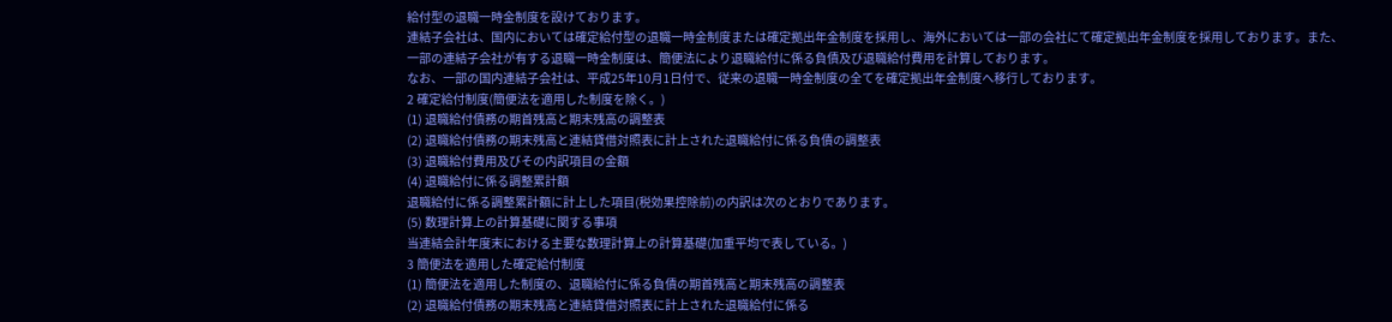給付型の退職一時金制度を設けております。
連結子会社は、国内においては確定給付型の退職一時金制度または確定拠出年金制度を採用し、海外においては一部の会社にて確定拠出年金制度を採用しております。また、一部の連結子会社が有する退職一時金制度は、簡便法により退職給付に係る負債及び退職給付費用を計算しております。
なお、一部の国内連結子会社は、平成25年10月1日付で、従来の退職一時金制度の全てを確定拠出年金制度へ移行しております。
2 確定給付制度(簡便法を適用した制度を除く。)
(1) 退職給付債務の期首残高と期末残高の調整表
(2) 退職給付債務の期末残高と連結貸借対照表に計上された退職給付に係る負債の調整表
(3) 退職給付費用及びその内訳項目の金額
(4) 退職給付に係る調整累計額
退職給付に係る調整累計額に計上した項目(税効果控除前)の内訳は次のとおりであります。
(5) 数理計算上の計算基礎に関する事項
当連結会計年度末における主要な数理計算上の計算基礎(加重平均で表している。)
3 簡便法を適用した確定給付制度
(1) 簡便法を適用した制度の、退職給付に係る負債の期首残高と期末残高の調整表
(2) 退職給付債務の期末残高と連結貸借対照表に計上された退職給付に係る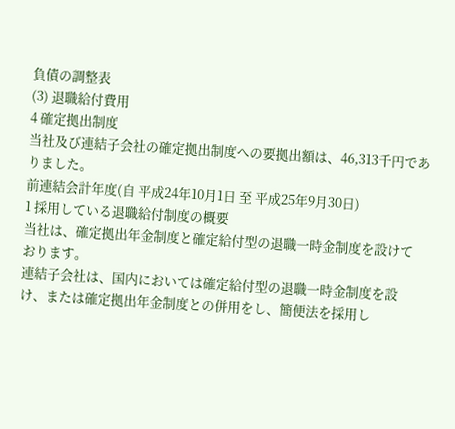負債の調整表
(3) 退職給付費用
4 確定拠出制度
当社及び連結子会社の確定拠出制度への要拠出額は、46,313千円でありました。
前連結会計年度(自 平成24年10月1日 至 平成25年9月30日)
1 採用している退職給付制度の概要
当社は、確定拠出年金制度と確定給付型の退職一時金制度を設けております。
連結子会社は、国内においては確定給付型の退職一時金制度を設け、または確定拠出年金制度との併用をし、簡便法を採用し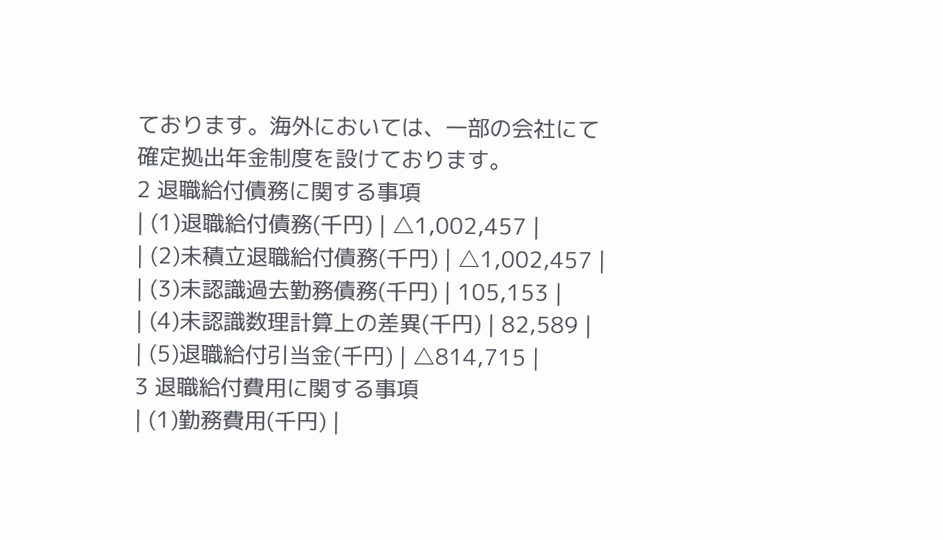ております。海外においては、一部の会社にて確定拠出年金制度を設けております。
2 退職給付債務に関する事項
| (1)退職給付債務(千円) | △1,002,457 |
| (2)未積立退職給付債務(千円) | △1,002,457 |
| (3)未認識過去勤務債務(千円) | 105,153 |
| (4)未認識数理計算上の差異(千円) | 82,589 |
| (5)退職給付引当金(千円) | △814,715 |
3 退職給付費用に関する事項
| (1)勤務費用(千円) |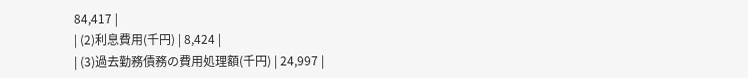84,417 |
| (2)利息費用(千円) | 8,424 |
| (3)過去勤務債務の費用処理額(千円) | 24,997 |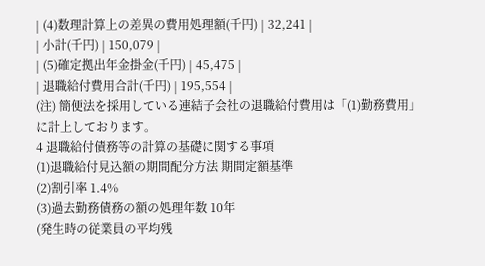| (4)数理計算上の差異の費用処理額(千円) | 32,241 |
| 小計(千円) | 150,079 |
| (5)確定拠出年金掛金(千円) | 45,475 |
| 退職給付費用合計(千円) | 195,554 |
(注) 簡便法を採用している連結子会社の退職給付費用は「(1)勤務費用」に計上しております。
4 退職給付債務等の計算の基礎に関する事項
(1)退職給付見込額の期間配分方法 期間定額基準
(2)割引率 1.4%
(3)過去勤務債務の額の処理年数 10年
(発生時の従業員の平均残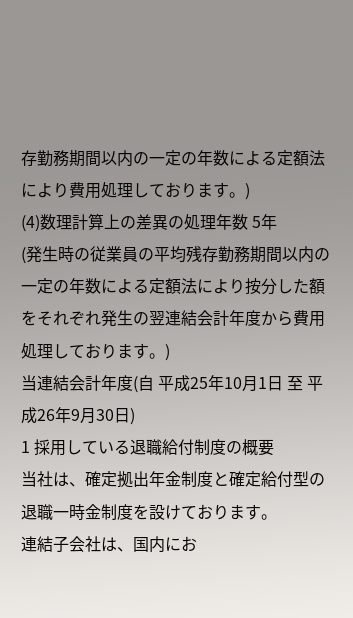存勤務期間以内の一定の年数による定額法により費用処理しております。)
(4)数理計算上の差異の処理年数 5年
(発生時の従業員の平均残存勤務期間以内の一定の年数による定額法により按分した額をそれぞれ発生の翌連結会計年度から費用処理しております。)
当連結会計年度(自 平成25年10月1日 至 平成26年9月30日)
1 採用している退職給付制度の概要
当社は、確定拠出年金制度と確定給付型の退職一時金制度を設けております。
連結子会社は、国内にお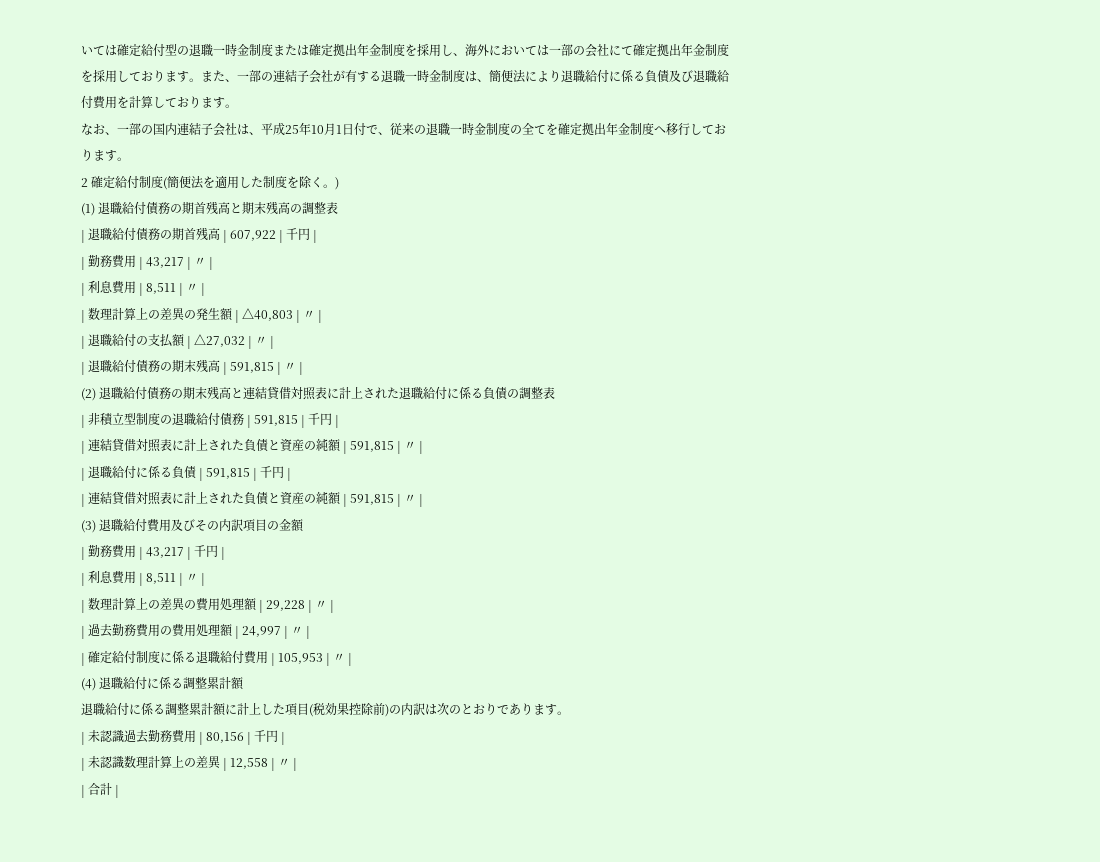いては確定給付型の退職一時金制度または確定拠出年金制度を採用し、海外においては一部の会社にて確定拠出年金制度を採用しております。また、一部の連結子会社が有する退職一時金制度は、簡便法により退職給付に係る負債及び退職給付費用を計算しております。
なお、一部の国内連結子会社は、平成25年10月1日付で、従来の退職一時金制度の全てを確定拠出年金制度へ移行しております。
2 確定給付制度(簡便法を適用した制度を除く。)
(1) 退職給付債務の期首残高と期末残高の調整表
| 退職給付債務の期首残高 | 607,922 | 千円 |
| 勤務費用 | 43,217 | 〃 |
| 利息費用 | 8,511 | 〃 |
| 数理計算上の差異の発生額 | △40,803 | 〃 |
| 退職給付の支払額 | △27,032 | 〃 |
| 退職給付債務の期末残高 | 591,815 | 〃 |
(2) 退職給付債務の期末残高と連結貸借対照表に計上された退職給付に係る負債の調整表
| 非積立型制度の退職給付債務 | 591,815 | 千円 |
| 連結貸借対照表に計上された負債と資産の純額 | 591,815 | 〃 |
| 退職給付に係る負債 | 591,815 | 千円 |
| 連結貸借対照表に計上された負債と資産の純額 | 591,815 | 〃 |
(3) 退職給付費用及びその内訳項目の金額
| 勤務費用 | 43,217 | 千円 |
| 利息費用 | 8,511 | 〃 |
| 数理計算上の差異の費用処理額 | 29,228 | 〃 |
| 過去勤務費用の費用処理額 | 24,997 | 〃 |
| 確定給付制度に係る退職給付費用 | 105,953 | 〃 |
(4) 退職給付に係る調整累計額
退職給付に係る調整累計額に計上した項目(税効果控除前)の内訳は次のとおりであります。
| 未認識過去勤務費用 | 80,156 | 千円 |
| 未認識数理計算上の差異 | 12,558 | 〃 |
| 合計 |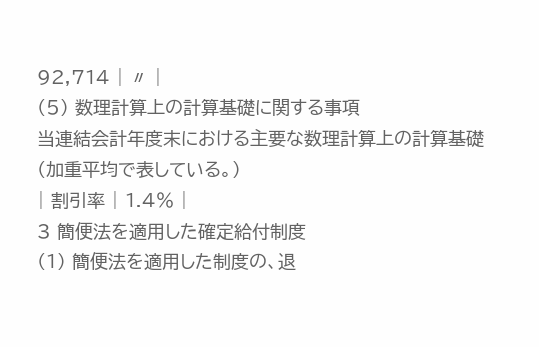92,714 | 〃 |
(5) 数理計算上の計算基礎に関する事項
当連結会計年度末における主要な数理計算上の計算基礎(加重平均で表している。)
| 割引率 | 1.4% |
3 簡便法を適用した確定給付制度
(1) 簡便法を適用した制度の、退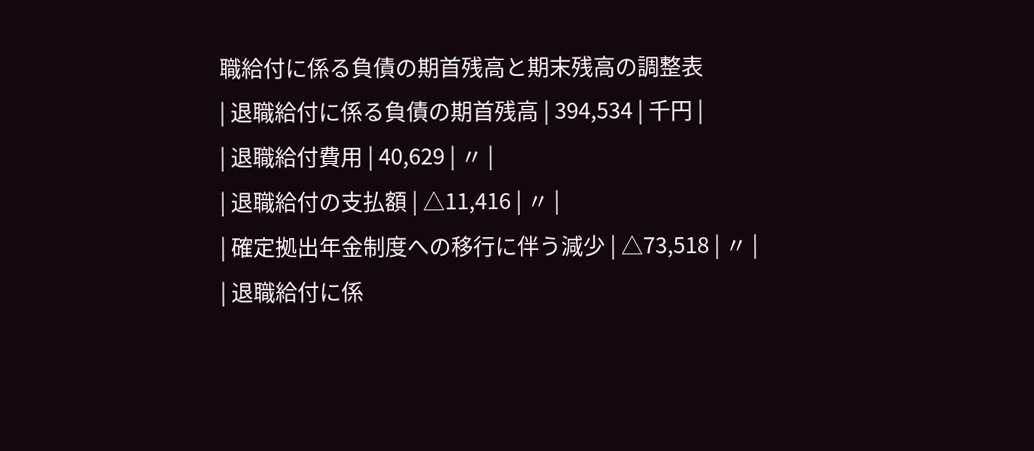職給付に係る負債の期首残高と期末残高の調整表
| 退職給付に係る負債の期首残高 | 394,534 | 千円 |
| 退職給付費用 | 40,629 | 〃 |
| 退職給付の支払額 | △11,416 | 〃 |
| 確定拠出年金制度への移行に伴う減少 | △73,518 | 〃 |
| 退職給付に係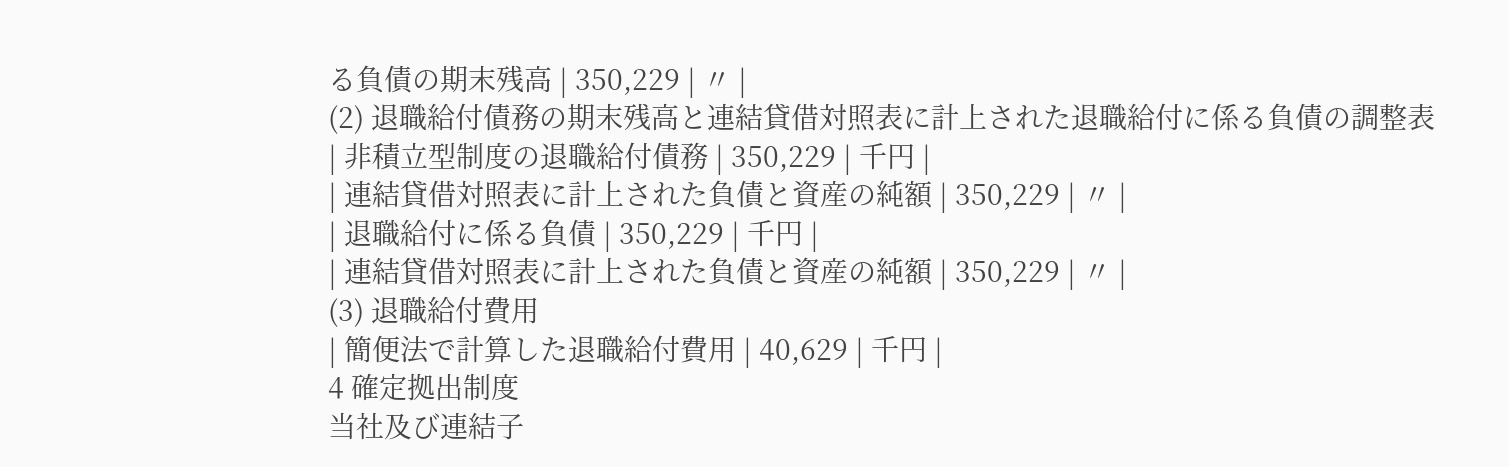る負債の期末残高 | 350,229 | 〃 |
(2) 退職給付債務の期末残高と連結貸借対照表に計上された退職給付に係る負債の調整表
| 非積立型制度の退職給付債務 | 350,229 | 千円 |
| 連結貸借対照表に計上された負債と資産の純額 | 350,229 | 〃 |
| 退職給付に係る負債 | 350,229 | 千円 |
| 連結貸借対照表に計上された負債と資産の純額 | 350,229 | 〃 |
(3) 退職給付費用
| 簡便法で計算した退職給付費用 | 40,629 | 千円 |
4 確定拠出制度
当社及び連結子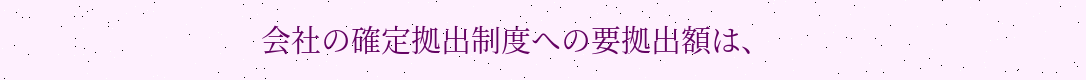会社の確定拠出制度への要拠出額は、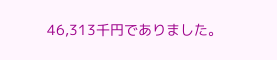46,313千円でありました。